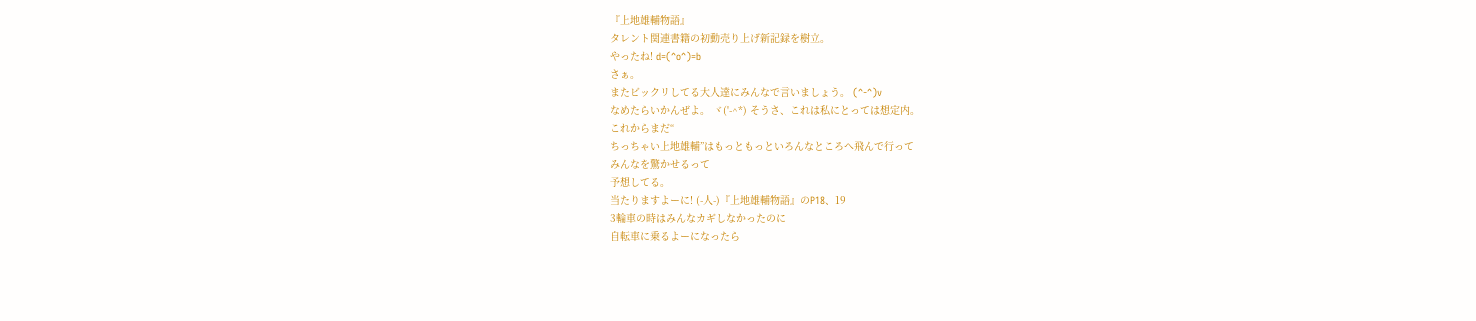『上地雄輔物語』
タレント関連書籍の初動売り上げ新記録を樹立。
やったね! d=(^o^)=b
さぁ。
またビックリしてる大人達にみんなで言いましょう。 (^-^)v
なめたらいかんぜよ。 ヾ('-^*) そうさ、これは私にとっては想定内。
これからまだ“
ちっちゃい上地雄輔”はもっともっといろんなところへ飛んで行って
みんなを驚かせるって
予想してる。
当たりますよーに! (-人-)『上地雄輔物語』のP18、19
3輪車の時はみんなカギしなかったのに
自転車に乗るよーになったら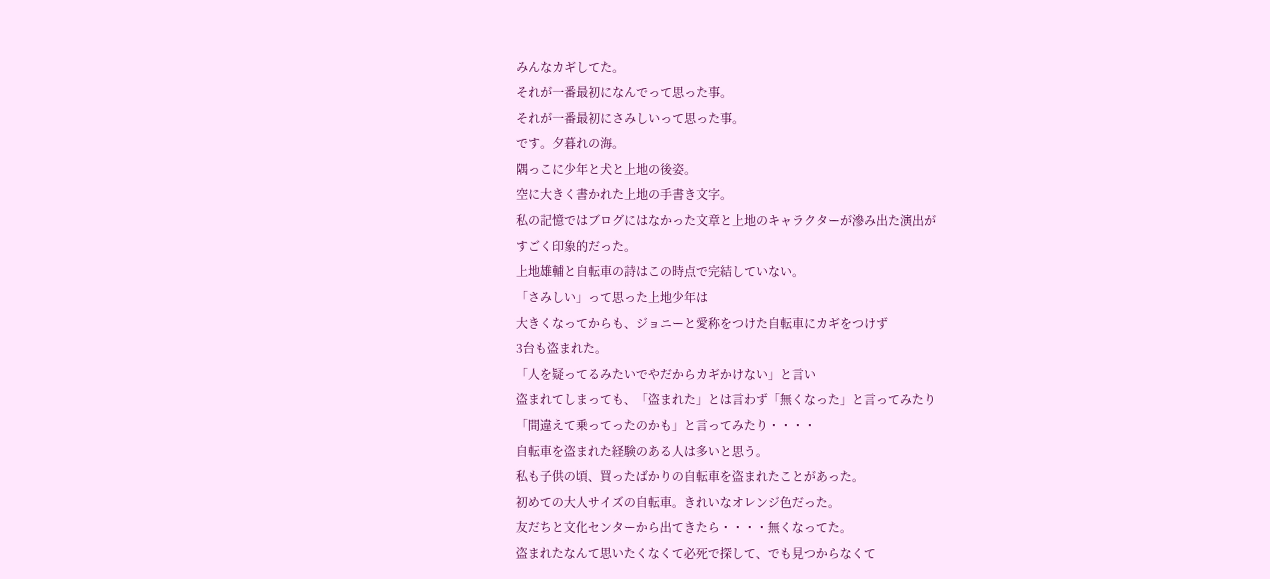みんなカギしてた。
それが一番最初になんでって思った事。
それが一番最初にさみしいって思った事。
です。夕暮れの海。
隅っこに少年と犬と上地の後姿。
空に大きく書かれた上地の手書き文字。
私の記憶ではブログにはなかった文章と上地のキャラクターが滲み出た演出が
すごく印象的だった。
上地雄輔と自転車の詩はこの時点で完結していない。
「さみしい」って思った上地少年は
大きくなってからも、ジョニーと愛称をつけた自転車にカギをつけず
3台も盗まれた。
「人を疑ってるみたいでやだからカギかけない」と言い
盗まれてしまっても、「盗まれた」とは言わず「無くなった」と言ってみたり
「間違えて乗ってったのかも」と言ってみたり・・・・
自転車を盗まれた経験のある人は多いと思う。
私も子供の頃、買ったばかりの自転車を盗まれたことがあった。
初めての大人サイズの自転車。きれいなオレンジ色だった。
友だちと文化センターから出てきたら・・・・無くなってた。
盗まれたなんて思いたくなくて必死で探して、でも見つからなくて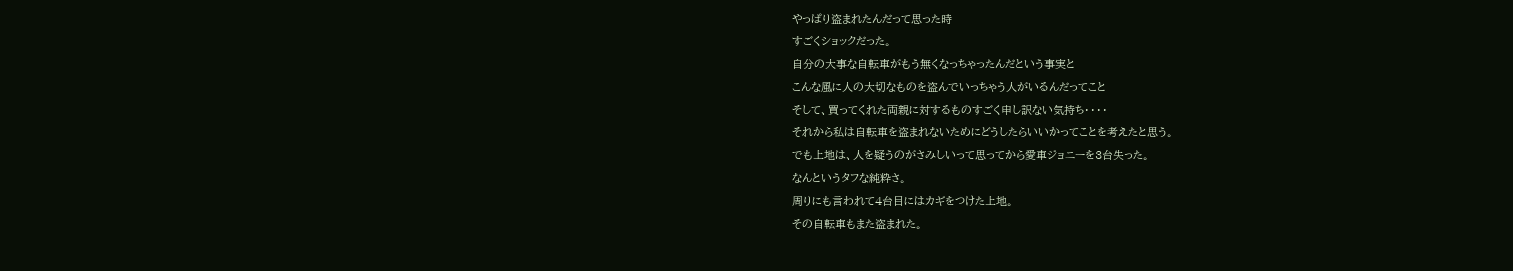やっぱり盗まれたんだって思った時
すごくショックだった。
自分の大事な自転車がもう無くなっちゃったんだという事実と
こんな風に人の大切なものを盗んでいっちゃう人がいるんだってこと
そして、買ってくれた両親に対するものすごく申し訳ない気持ち・・・・
それから私は自転車を盗まれないためにどうしたらいいかってことを考えたと思う。
でも上地は、人を疑うのがさみしいって思ってから愛車ジョニーを3台失った。
なんというタフな純粋さ。
周りにも言われて4台目にはカギをつけた上地。
その自転車もまた盗まれた。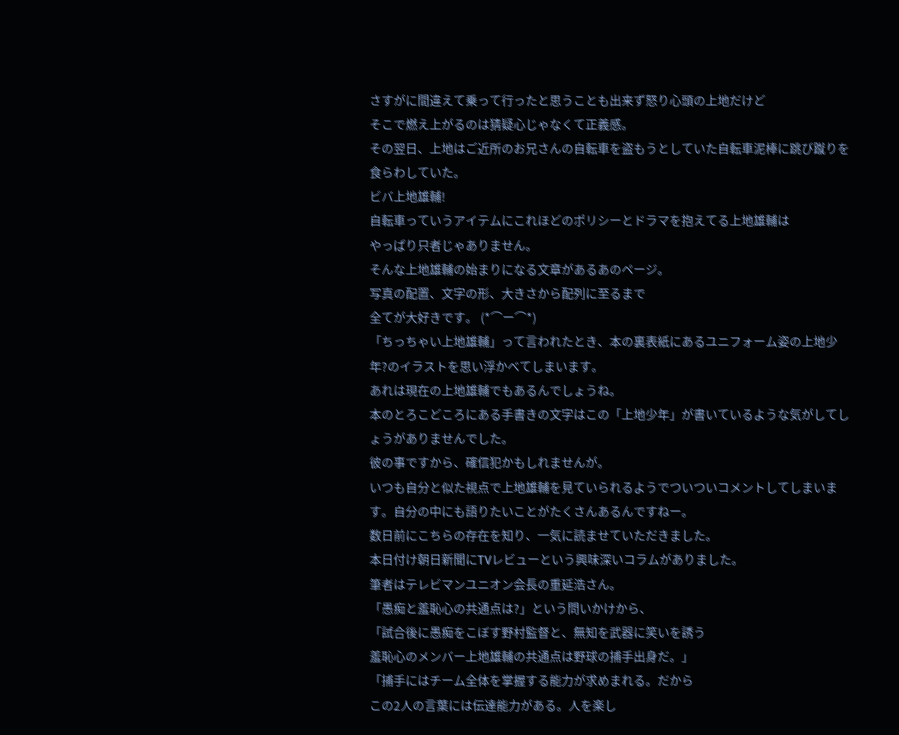さすがに間違えて乗って行ったと思うことも出来ず怒り心頭の上地だけど
そこで燃え上がるのは猜疑心じゃなくて正義感。
その翌日、上地はご近所のお兄さんの自転車を盗もうとしていた自転車泥棒に跳び蹴りを食らわしていた。
ビバ上地雄輔!
自転車っていうアイテムにこれほどのポリシーとドラマを抱えてる上地雄輔は
やっぱり只者じゃありません。
そんな上地雄輔の始まりになる文章があるあのページ。
写真の配置、文字の形、大きさから配列に至るまで
全てが大好きです。 (*⌒ー⌒*)
「ちっちゃい上地雄輔」って言われたとき、本の裏表紙にあるユニフォーム姿の上地少年?のイラストを思い浮かべてしまいます。
あれは現在の上地雄輔でもあるんでしょうね。
本のとろこどころにある手書きの文字はこの「上地少年」が書いているような気がしてしょうがありませんでした。
彼の事ですから、確信犯かもしれませんが。
いつも自分と似た視点で上地雄輔を見ていられるようでついついコメントしてしまいます。自分の中にも語りたいことがたくさんあるんですねー。
数日前にこちらの存在を知り、一気に読ませていただきました。
本日付け朝日新聞にTVレビューという興味深いコラムがありました。
筆者はテレビマンユニオン会長の重延浩さん。
「愚痴と羞恥心の共通点は?」という問いかけから、
「試合後に愚痴をこぼす野村監督と、無知を武器に笑いを誘う
羞恥心のメンバー上地雄輔の共通点は野球の捕手出身だ。」
「捕手にはチーム全体を掌握する能力が求めまれる。だから
この2人の言葉には伝達能力がある。人を楽し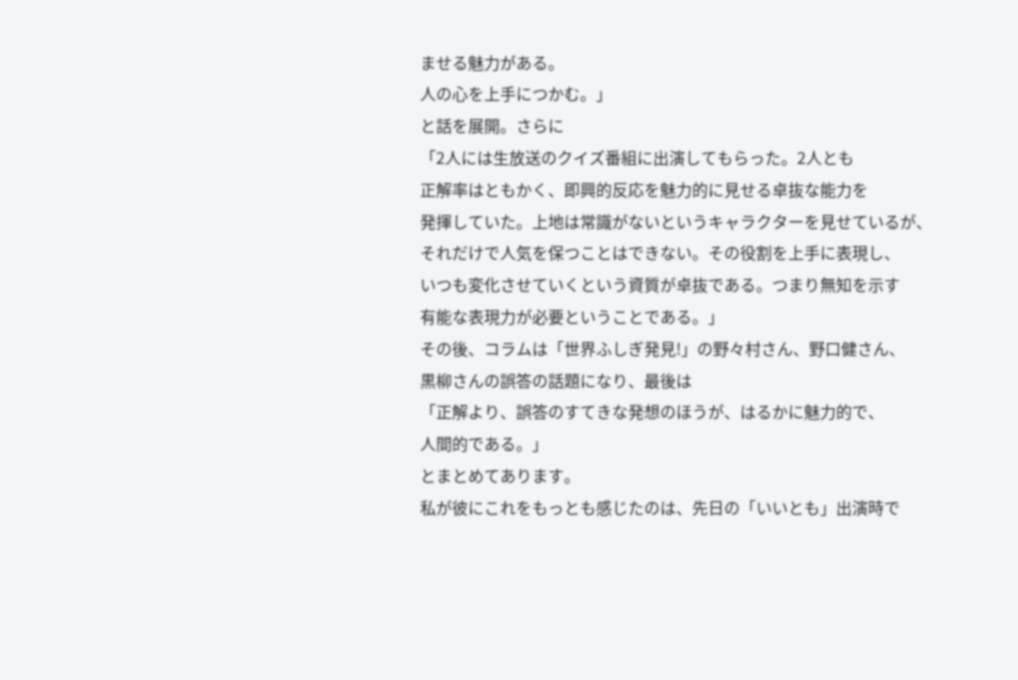ませる魅力がある。
人の心を上手につかむ。」
と話を展開。さらに
「2人には生放送のクイズ番組に出演してもらった。2人とも
正解率はともかく、即興的反応を魅力的に見せる卓抜な能力を
発揮していた。上地は常識がないというキャラクターを見せているが、
それだけで人気を保つことはできない。その役割を上手に表現し、
いつも変化させていくという資質が卓抜である。つまり無知を示す
有能な表現力が必要ということである。」
その後、コラムは「世界ふしぎ発見!」の野々村さん、野口健さん、
黒柳さんの誤答の話題になり、最後は
「正解より、誤答のすてきな発想のほうが、はるかに魅力的で、
人間的である。」
とまとめてあります。
私が彼にこれをもっとも感じたのは、先日の「いいとも」出演時で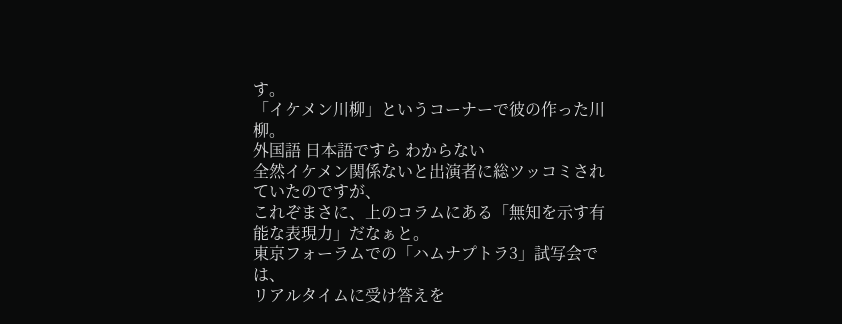す。
「イケメン川柳」というコーナーで彼の作った川柳。
外国語 日本語ですら わからない
全然イケメン関係ないと出演者に総ツッコミされていたのですが、
これぞまさに、上のコラムにある「無知を示す有能な表現力」だなぁと。
東京フォーラムでの「ハムナプトラ3」試写会では、
リアルタイムに受け答えを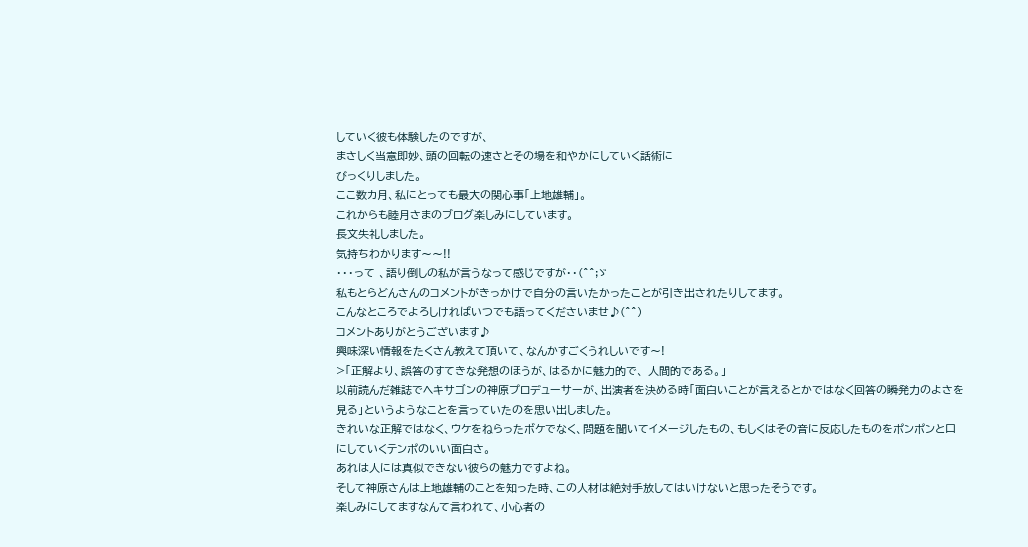していく彼も体験したのですが、
まさしく当意即妙、頭の回転の速さとその場を和やかにしていく話術に
びっくりしました。
ここ数カ月、私にとっても最大の関心事「上地雄輔」。
これからも睦月さまのブログ楽しみにしています。
長文失礼しました。
気持ちわかります〜〜!!
・・・って 、語り倒しの私が言うなって感じですが・・(^^;ゞ
私もとらどんさんのコメントがきっかけで自分の言いたかったことが引き出されたりしてます。
こんなところでよろしければいつでも語ってくださいませ♪(^^)
コメントありがとうございます♪
興味深い情報をたくさん教えて頂いて、なんかすごくうれしいです〜!
>「正解より、誤答のすてきな発想のほうが、はるかに魅力的で、 人間的である。」
以前読んだ雑誌でヘキサゴンの神原プロデューサーが、出演者を決める時「面白いことが言えるとかではなく回答の瞬発力のよさを見る」というようなことを言っていたのを思い出しました。
きれいな正解ではなく、ウケをねらったボケでなく、問題を聞いてイメージしたもの、もしくはその音に反応したものをポンポンと口にしていくテンポのいい面白さ。
あれは人には真似できない彼らの魅力ですよね。
そして神原さんは上地雄輔のことを知った時、この人材は絶対手放してはいけないと思ったそうです。
楽しみにしてますなんて言われて、小心者の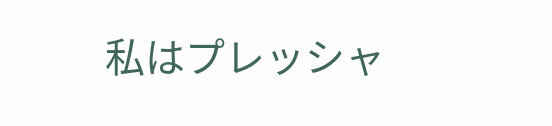私はプレッシャ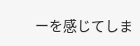ーを感じてしま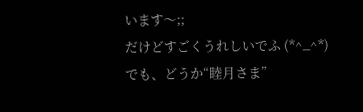います〜;;
だけどすごくうれしいでふ (*^_^*)
でも、どうか“睦月さま”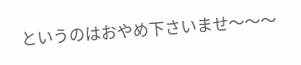というのはおやめ下さいませ〜〜〜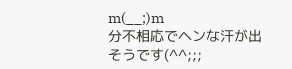m(__;)m
分不相応でヘンな汗が出そうです(^^;;;